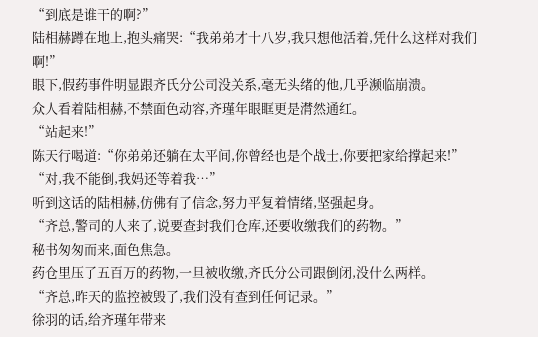“到底是谁干的啊?”
陆相赫蹲在地上,抱头痛哭:“我弟弟才十八岁,我只想他活着,凭什么这样对我们啊!”
眼下,假药事件明显跟齐氏分公司没关系,毫无头绪的他,几乎濒临崩溃。
众人看着陆相赫,不禁面色动容,齐瑾年眼眶更是潸然通红。
“站起来!”
陈天行喝道:“你弟弟还躺在太平间,你曾经也是个战士,你要把家给撑起来!”
“对,我不能倒,我妈还等着我…”
听到这话的陆相赫,仿佛有了信念,努力平复着情绪,坚强起身。
“齐总,警司的人来了,说要查封我们仓库,还要收缴我们的药物。”
秘书匆匆而来,面色焦急。
药仓里压了五百万的药物,一旦被收缴,齐氏分公司跟倒闭,没什么两样。
“齐总,昨天的监控被毁了,我们没有查到任何记录。”
徐羽的话,给齐瑾年带来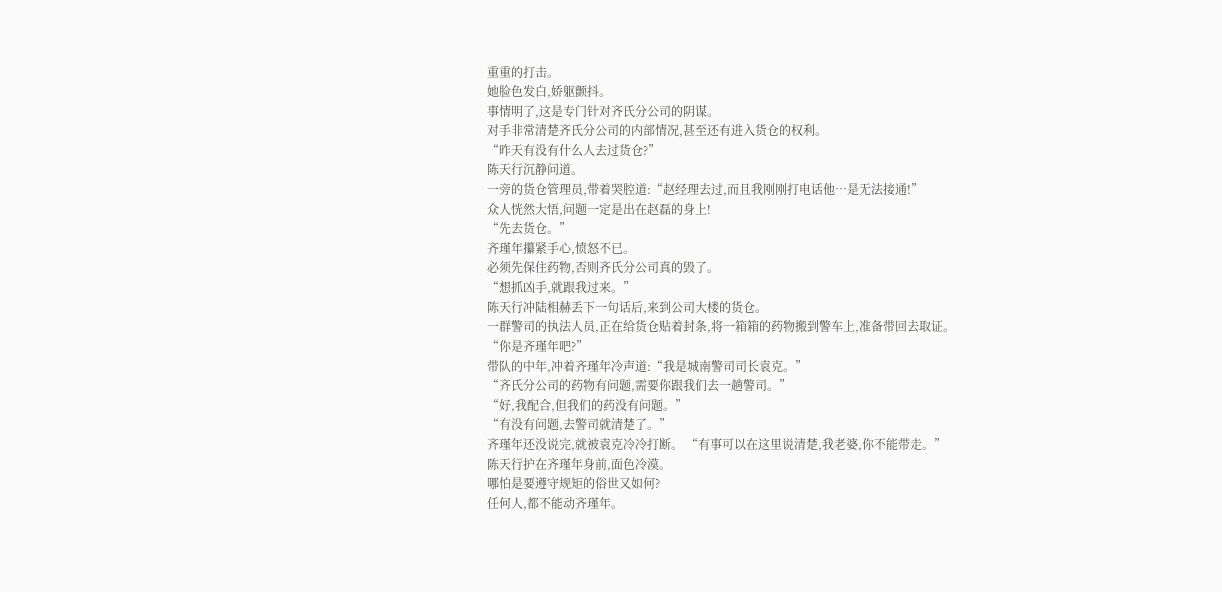重重的打击。
她脸色发白,娇躯颤抖。
事情明了,这是专门针对齐氏分公司的阴谋。
对手非常清楚齐氏分公司的内部情况,甚至还有进入货仓的权利。
“昨天有没有什么人去过货仓?”
陈天行沉静问道。
一旁的货仓管理员,带着哭腔道:“赵经理去过,而且我刚刚打电话他…是无法接通!”
众人恍然大悟,问题一定是出在赵磊的身上!
“先去货仓。”
齐瑾年攥紧手心,愤怒不已。
必须先保住药物,否则齐氏分公司真的毁了。
“想抓凶手,就跟我过来。”
陈天行冲陆相赫丢下一句话后,来到公司大楼的货仓。
一群警司的执法人员,正在给货仓贴着封条,将一箱箱的药物搬到警车上,准备带回去取证。
“你是齐瑾年吧?”
带队的中年,冲着齐瑾年冷声道:“我是城南警司司长袁克。”
“齐氏分公司的药物有问题,需要你跟我们去一趟警司。”
“好,我配合,但我们的药没有问题。”
“有没有问题,去警司就清楚了。”
齐瑾年还没说完,就被袁克冷冷打断。 “有事可以在这里说清楚,我老婆,你不能带走。”
陈天行护在齐瑾年身前,面色冷漠。
哪怕是要遵守规矩的俗世又如何?
任何人,都不能动齐瑾年。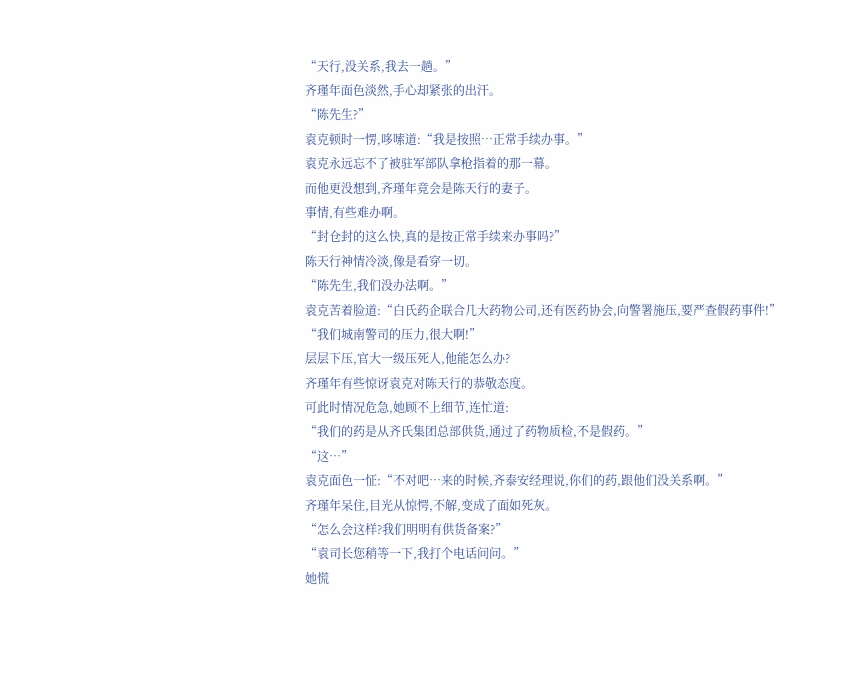“天行,没关系,我去一趟。”
齐瑾年面色淡然,手心却紧张的出汗。
“陈先生?”
袁克顿时一愣,哆嗦道:“我是按照…正常手续办事。”
袁克永远忘不了被驻军部队拿枪指着的那一幕。
而他更没想到,齐瑾年竟会是陈天行的妻子。
事情,有些难办啊。
“封仓封的这么快,真的是按正常手续来办事吗?”
陈天行神情冷淡,像是看穿一切。
“陈先生,我们没办法啊。”
袁克苦着脸道:“白氏药企联合几大药物公司,还有医药协会,向警署施压,要严查假药事件!”
“我们城南警司的压力,很大啊!”
层层下压,官大一级压死人,他能怎么办?
齐瑾年有些惊讶袁克对陈天行的恭敬态度。
可此时情况危急,她顾不上细节,连忙道:
“我们的药是从齐氏集团总部供货,通过了药物质检,不是假药。”
“这…”
袁克面色一怔:“不对吧…来的时候,齐泰安经理说,你们的药,跟他们没关系啊。”
齐瑾年呆住,目光从惊愕,不解,变成了面如死灰。
“怎么会这样?我们明明有供货备案?”
“袁司长您稍等一下,我打个电话问问。”
她慌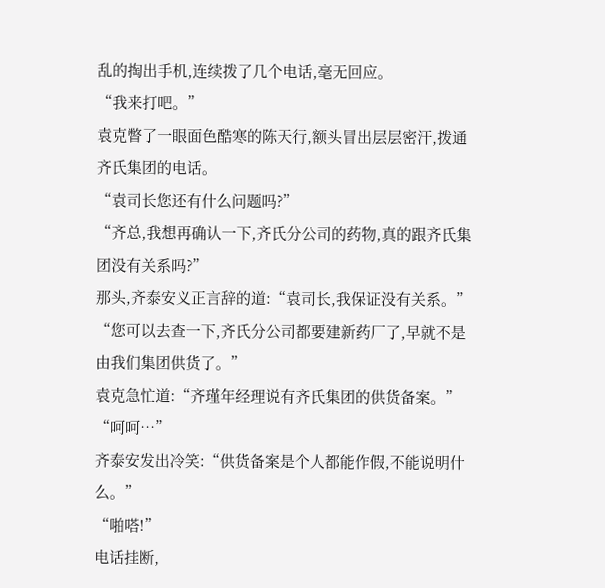乱的掏出手机,连续拨了几个电话,毫无回应。
“我来打吧。”
袁克瞥了一眼面色酷寒的陈天行,额头冒出层层密汗,拨通齐氏集团的电话。
“袁司长您还有什么问题吗?”
“齐总,我想再确认一下,齐氏分公司的药物,真的跟齐氏集团没有关系吗?”
那头,齐泰安义正言辞的道:“袁司长,我保证没有关系。”
“您可以去查一下,齐氏分公司都要建新药厂了,早就不是由我们集团供货了。”
袁克急忙道:“齐瑾年经理说有齐氏集团的供货备案。”
“呵呵…”
齐泰安发出冷笑:“供货备案是个人都能作假,不能说明什么。”
“啪嗒!”
电话挂断,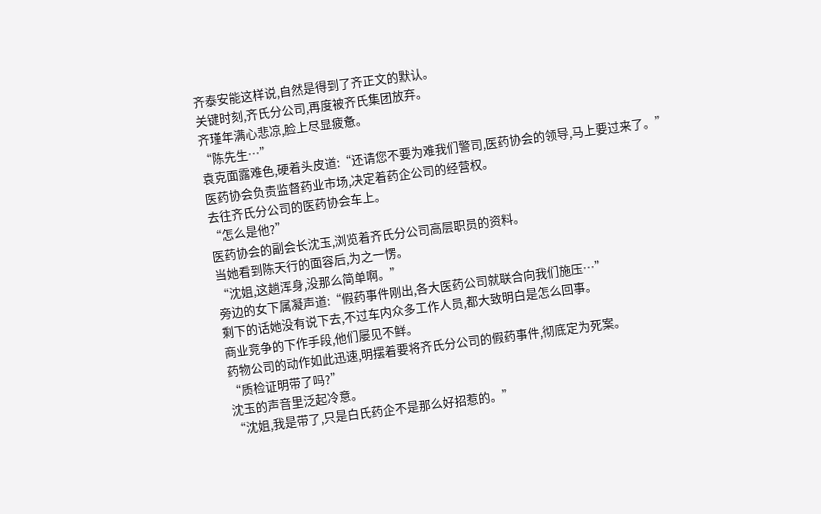齐泰安能这样说,自然是得到了齐正文的默认。
关键时刻,齐氏分公司,再度被齐氏集团放弃。
齐瑾年满心悲凉,脸上尽显疲惫。
“陈先生…”
袁克面露难色,硬着头皮道:“还请您不要为难我们警司,医药协会的领导,马上要过来了。”
医药协会负责监督药业市场,决定着药企公司的经营权。
去往齐氏分公司的医药协会车上。
“怎么是他?”
医药协会的副会长沈玉,浏览着齐氏分公司高层职员的资料。
当她看到陈天行的面容后,为之一愣。
“沈姐,这趟浑身,没那么简单啊。”
旁边的女下属凝声道:“假药事件刚出,各大医药公司就联合向我们施压…”
剩下的话她没有说下去,不过车内众多工作人员,都大致明白是怎么回事。
商业竞争的下作手段,他们屡见不鲜。
药物公司的动作如此迅速,明摆着要将齐氏分公司的假药事件,彻底定为死案。
“质检证明带了吗?”
沈玉的声音里泛起冷意。
“沈姐,我是带了,只是白氏药企不是那么好招惹的。”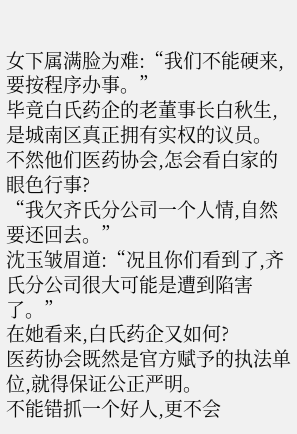女下属满脸为难:“我们不能硬来,要按程序办事。”
毕竟白氏药企的老董事长白秋生,是城南区真正拥有实权的议员。
不然他们医药协会,怎会看白家的眼色行事?
“我欠齐氏分公司一个人情,自然要还回去。”
沈玉皱眉道:“况且你们看到了,齐氏分公司很大可能是遭到陷害了。”
在她看来,白氏药企又如何?
医药协会既然是官方赋予的执法单位,就得保证公正严明。
不能错抓一个好人,更不会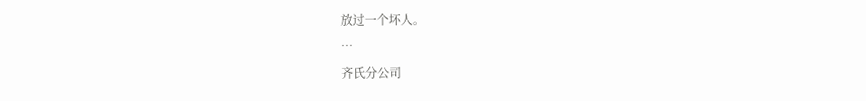放过一个坏人。
…
齐氏分公司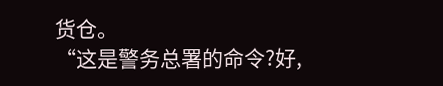货仓。
“这是警务总署的命令?好,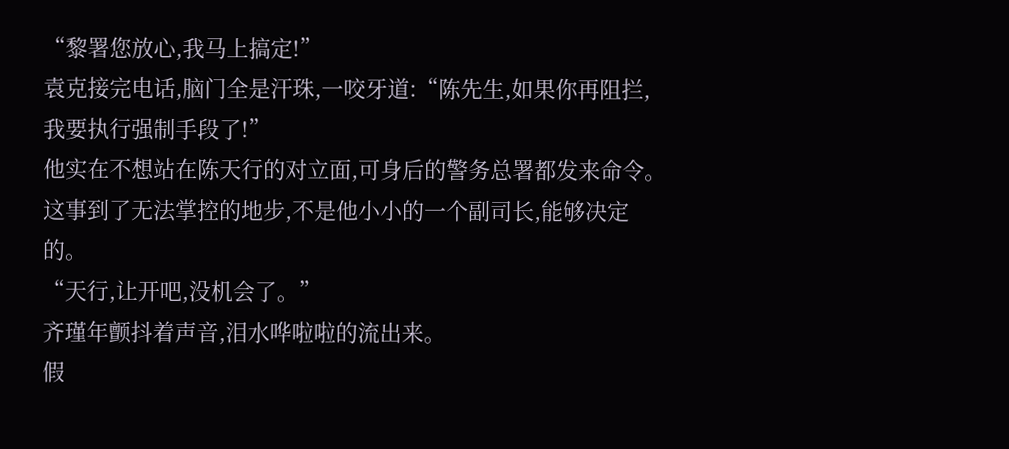“黎署您放心,我马上搞定!”
袁克接完电话,脑门全是汗珠,一咬牙道:“陈先生,如果你再阻拦,我要执行强制手段了!”
他实在不想站在陈天行的对立面,可身后的警务总署都发来命令。
这事到了无法掌控的地步,不是他小小的一个副司长,能够决定的。
“天行,让开吧,没机会了。”
齐瑾年颤抖着声音,泪水哗啦啦的流出来。
假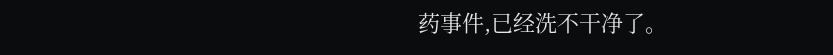药事件,已经洗不干净了。